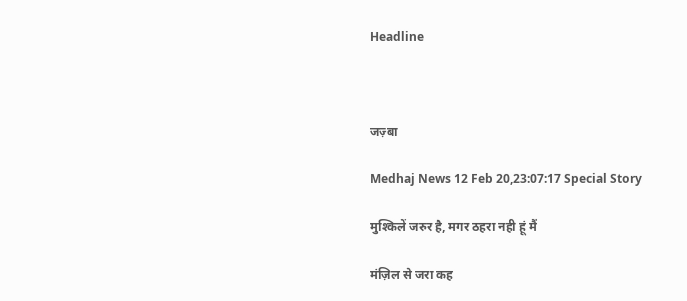Headline



जज़्बा

Medhaj News 12 Feb 20,23:07:17 Special Story

मुश्किलें जरुर है, मगर ठहरा नही हूं मैं

मंज़िल से जरा कह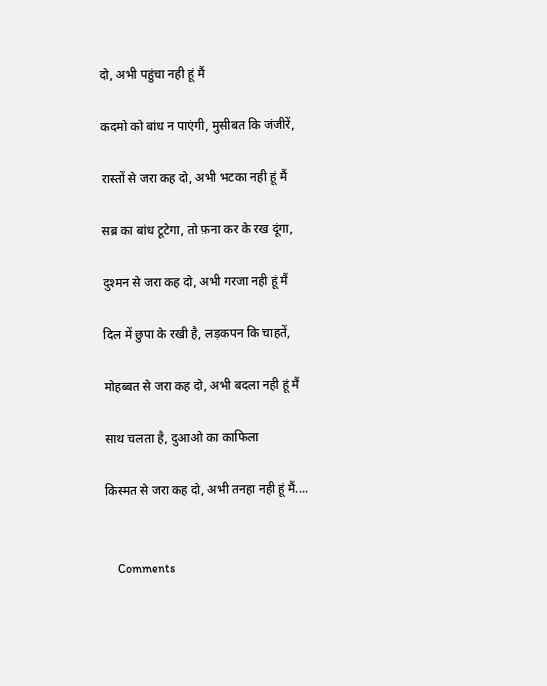दो, अभी पहुंचा नही हूं मैं

कदमो को बांध न पाएंगी, मुसीबत कि जंजीरें,

रास्तों से जरा कह दो, अभी भटका नही हूं मैं

सब्र का बांध टूटेगा, तो फ़ना कर के रख दूंगा,

दुश्मन से जरा कह दो, अभी गरजा नही हूं मैं

दिल में छुपा के रखी है, लड़कपन कि चाहतें,

मोहब्बत से जरा कह दो, अभी बदला नही हूं मैं

साथ चलता है, दुआओ का काफिला

किस्मत से जरा कह दो, अभी तनहा नही हूं मैं....


    Comments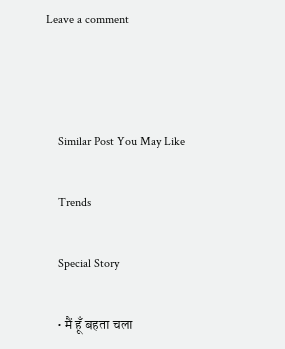Leave a comment



    Similar Post You May Like

    Trends

    Special Story

    • मैं हूँ बहता चला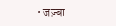• जज़्बा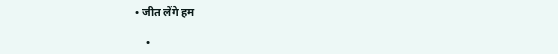• जीत लेंगे हम

    •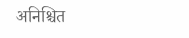अनिश्चित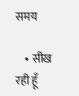समय

    • सीख रही हूँ